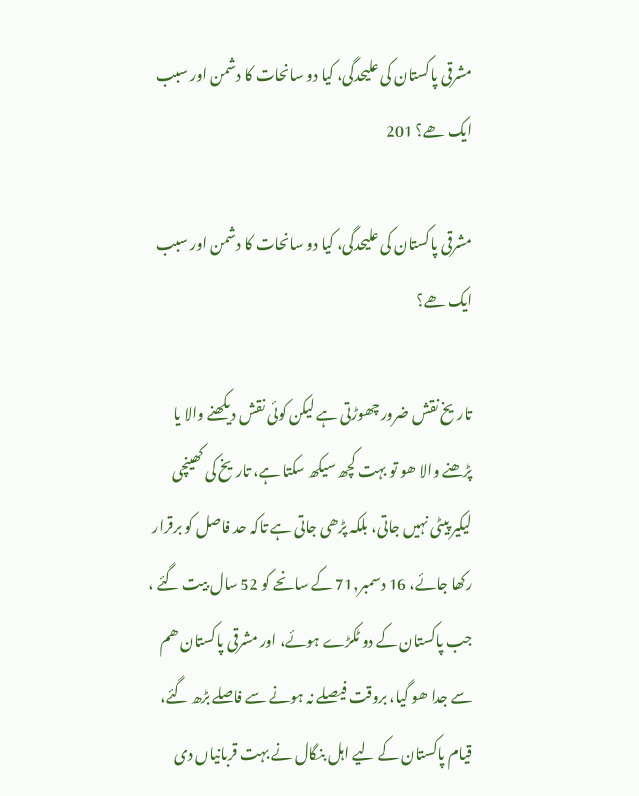مشرقی پاکستان کی علیحدگی، کیا دو سانحات کا دشمن اور سبب ایک ھے؟ 201

مشرقی پاکستان کی علیحدگی، کیا دو سانحات کا دشمن اور سبب ایک ھے؟

تاریخ نقش ضرور چھوڑتی ہے لیکن کوئی نقش دیکھنے والا یا پڑھنے والا ھو تو بہت کچھ سیکھ سکتا ہے، تاریخ کی کھینچی لیکیر پیٹی نہیں جاتی، بلکہ پڑھی جاتی ہے تاکہ حد فاصل کو برقرار رکھا جائے، 16 دسمبر,71 کے سانحے کو 52 سال بیت گئے ، جب پاکستان کے دو ٹکڑے ہوئے، اور مشرقی پاکستان ھم سے جدا ھو گیا، بروقت فیصلے نہ ہونے سے فاصلے بڑھ گئے، قیام پاکستان کے لیے اہل بنگال نے بہت قربانیاں دی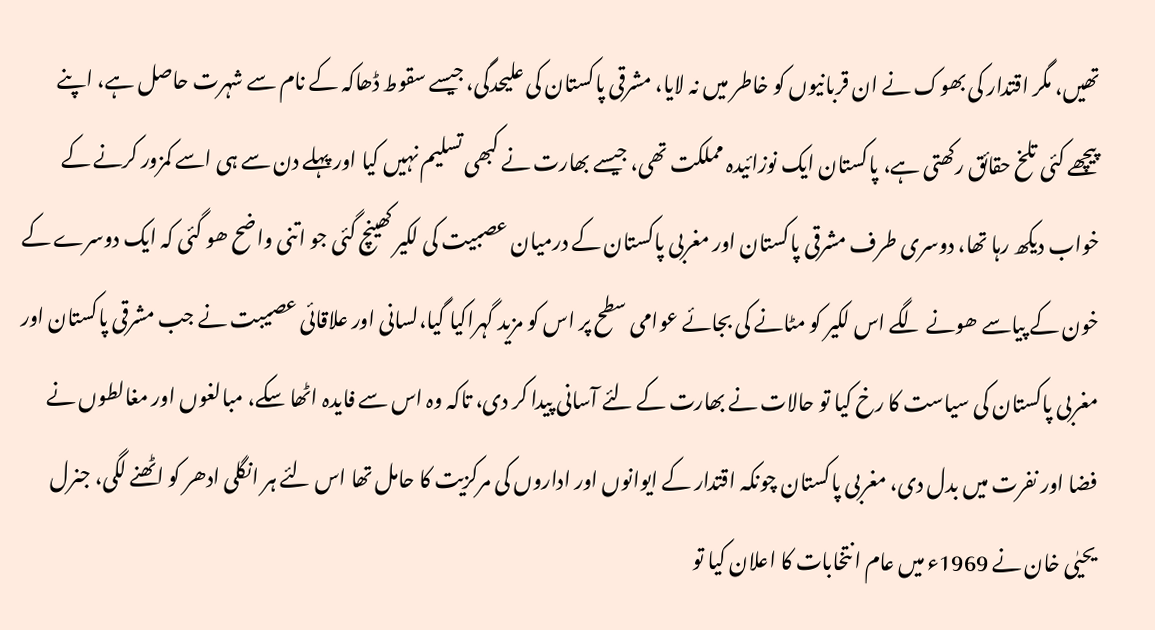تھیں، مگر اقتدار کی بھوک نے ان قربانیوں کو خاطر میں نہ لایا، مشرقی پاکستان کی علیحدگی، جیسے سقوط ڈھاکہ کے نام سے شہرت حاصل ہے، اپنے پیچھے کئی تلخ حقائق رکھتی ہے، پاکستان ایک نوزائیدہ مملکت تھی، جیسے بھارت نے کبھی تسلیم نہیں کیا اور پہلے دن سے ہی اسے کمزور کرنے کے خواب دیکھ رہا تھا، دوسری طرف مشرقی پاکستان اور مغربی پاکستان کے درمیان عصبیت کی لکیر کھینچ گئی جو اتنی واضح ھو گئی کہ ایک دوسرے کے خون کے پیاسے ھونے لگے اس لکیر کو مٹانے کی بجائے عوامی سطح پر اس کو مزید گہراکیا گیا،لسانی اور علاقائی عصیبت نے جب مشرقی پاکستان اور مغربی پاکستان کی سیاست کا رخ کیا تو حالات نے بھارت کے لئے آسانی پیدا کر دی، تاکہ وہ اس سے فایدہ اٹھا سکے، مبالغوں اور مغالطوں نے فضا اور نفرت میں بدل دی، مغربی پاکستان چونکہ اقتدار کے ایوانوں اور اداروں کی مرکزیت کا حامل تھا اس لئے ہر انگلی ادھر کو اٹھنے لگی، جنرل یحیٰی خان نے 1969ء میں عام انتخابات کا اعلان کیا تو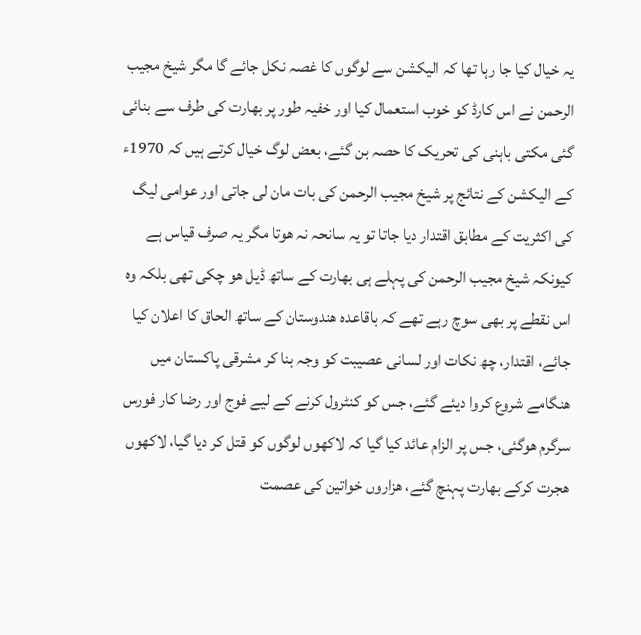یہ خیال کیا جا رہا تھا کہ الیکشن سے لوگوں کا غصہ نکل جائے گا مگر شیخ مجیب الرحمن نے اس کارڈ کو خوب استعمال کیا اور خفیہ طور پر بھارت کی طرف سے بنائی گئی مکتی باہنی کی تحریک کا حصہ بن گئے، بعض لوگ خیال کرتے ہیں کہ 1970ء کے الیکشن کے نتائج پر شیخ مجیب الرحمن کی بات مان لی جاتی اور عوامی لیگ کی اکثریت کے مطابق اقتدار دیا جاتا تو یہ سانحہ نہ ھوتا مگر یہ صرف قیاس ہے کیونکہ شیخ مجیب الرحمن کی پہلے ہی بھارت کے ساتھ ڈیل ھو چکی تھی بلکہ وہ اس نقطے پر بھی سوچ رہے تھے کہ باقاعدہ ھندوستان کے ساتھ الحاق کا اعلان کیا جائے، اقتدار، چھ نکات اور لسانی عصیبت کو وجہ بنا کر مشرقی پاکستان میں ھنگامے شروع کروا دیئے گئے، جس کو کنٹرول کرنے کے لیے فوج اور رضا کار فورس سرگرم ھوگئی، جس پر الزام عائد کیا گیا کہ لاکھوں لوگوں کو قتل کر دیا گیا، لاکھوں ھجرت کرکے بھارت پہنچ گئے، ھزاروں خواتین کی عصمت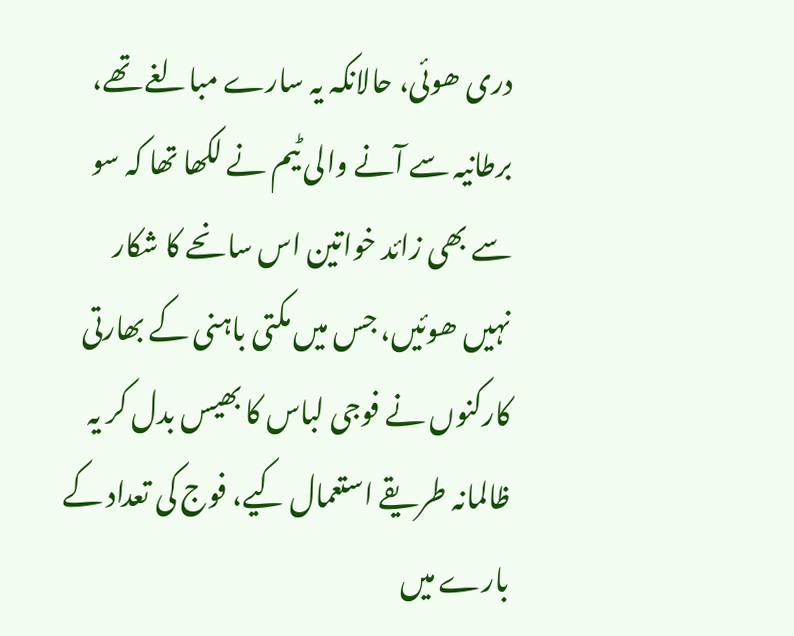دری ھوئی، حالانکہ یہ سارے مبالغے تھے، برطانیہ سے آنے والی ٹیم نے لکھا تھا کہ سو سے بھی زائد خواتین اس سانحے کا شکار نہیں ھوئیں، جس میں مکتی باہنی کے بھارتی کارکنوں نے فوجی لباس کا بھیس بدل کر یہ ظالمانہ طریقے استعمال کیے، فوج کی تعداد کے بارے میں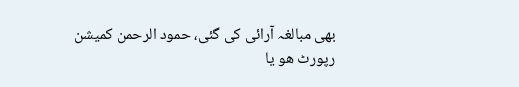بھی مبالغہ آرائی کی گئی، حمود الرحمن کمیشن رپورٹ ھو یا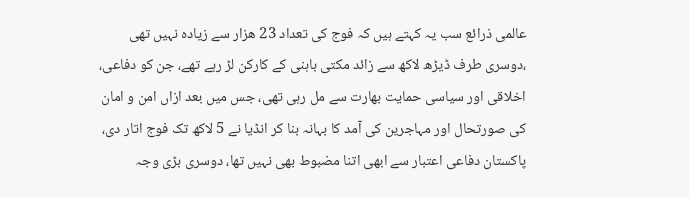عالمی ذرائع سب یہ کہتے ہیں کہ فوج کی تعداد 23 ھزار سے زیادہ نہیں تھی ،دوسری طرف ڈیڑھ لاکھ سے زائد مکتی باہنی کے کارکن لڑ رہے تھے، جن کو دفاعی، اخلاقی اور سیاسی حمایت بھارت سے مل رہی تھی، جس میں بعد ازاں امن و امان کی صورتحال اور مہاجرین کی آمد کا بہانہ بنا کر انڈیا نے 5 لاکھ تک فوج اتار دی، پاکستان دفاعی اعتبار سے ابھی اتنا مضبوط بھی نہیں تھا، دوسری بڑی وجہ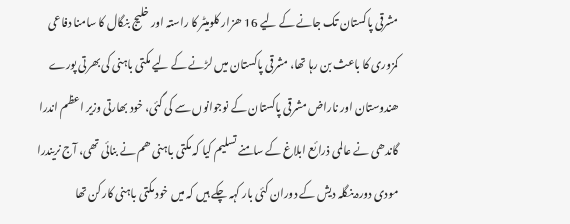مشرقی پاکستان تک جانے کے لیے 16 ھزار کلومیٹر کا راستہ اور خلیج بنگال کا سامنا دفاعی کمزوری کا باعث بن رہا تھا، مشرقی پاکستان میں لڑنے کے لیے مکتی باہنی کی بھرتی پورے ھندوستان اور ناراض مشرقی پاکستان کے نوجوانوں سے کی گئی، خود بھارتی وزیر اعظم اندرا گاندھی نے عالمی ذرائع ابلاغ کے سامنے تسلیم کیا کہ مکتی باہنی ھم نے بنائی تھی، آج نریندرا مودی دورہ بنگلہ دیش کے دوران کئی بار کہہ چکے ہیں کہ میں خود مکتی باہنی کارکن تھا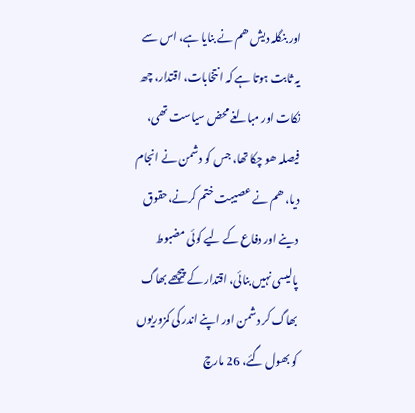اور بنگلہ دیش ھم نے بنایا ہے، اس سے یہ ثابت ہوتا ہے کہ انتخابات، اقتدار، چھ نکات اور مبالغے محض سیاست تھی، فیصلہ ھو چکا تھا، جس کو دشمن نے انجام دیا، ھم نے عصیبت ختم کرنے،حقوق دینے اور دفاع کے لیے کوئی مضبوط پالیسی نہیں بنائی، اقتدار کے پیچھے بھاگ بھاگ کر دشمن اور اپنے اندر کی کمزوریوں کو بھول گئے، 26 مارچ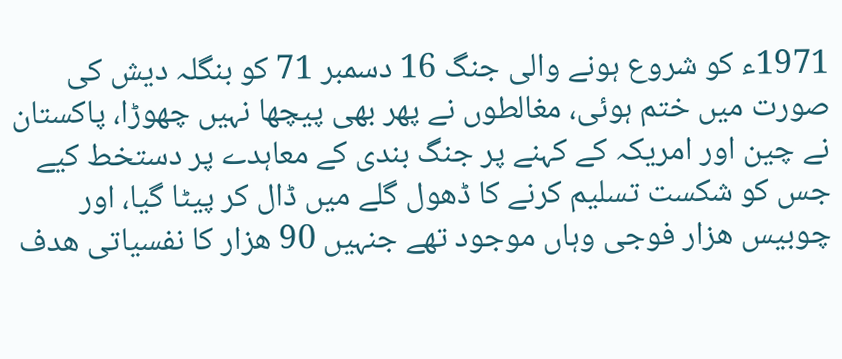1971ء کو شروع ہونے والی جنگ 16 دسمبر 71 کو بنگلہ دیش کی صورت میں ختم ہوئی، مغالطوں نے پھر بھی پیچھا نہیں چھوڑا، پاکستان نے چین اور امریکہ کے کہنے پر جنگ بندی کے معاہدے پر دستخط کیے جس کو شکست تسلیم کرنے کا ڈھول گلے میں ڈال کر پیٹا گیا، اور چوبیس ھزار فوجی وہاں موجود تھے جنہیں 90 ھزار کا نفسیاتی ھدف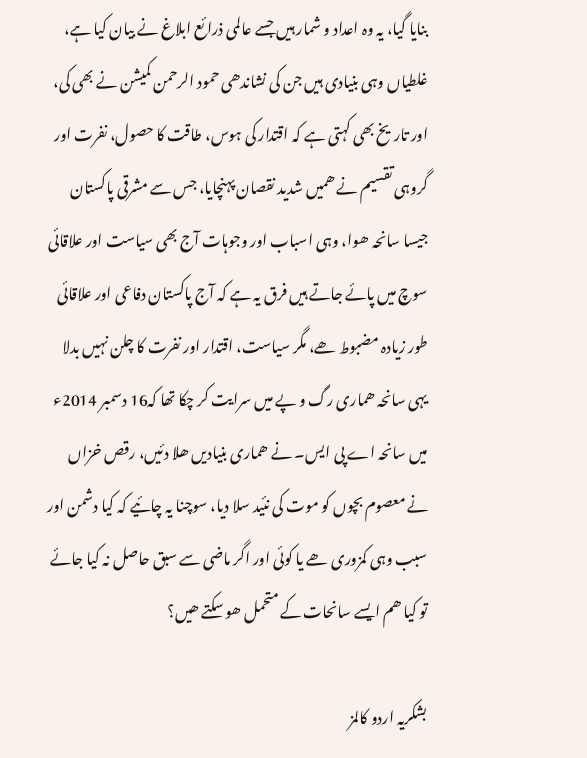بنایا گیا، یہ وہ اعداد و شمار ہیں جسے عالمی ذرائع ابلاغ نے بیان کیا ہے، غلطیاں وہی بنیادی ہیں جن کی نشاندھی حمود الرحمن کمیشن نے بھی کی، اور تاریخ بھی کہتی ہے کہ اقتدار کی ہوس، طاقت کا حصول، نفرت اور گروہی تقسیم نے ھمیں شدید نقصان پہنچایا، جس سے مشرقی پاکستان جیسا سانحہ ھوا، وہی اسباب اور وجوہات آج بھی سیاست اور علاقائی سوچ میں پائے جاتے ہیں فرق یہ ہے کہ آج پاکستان دفاعی اور علاقائی طور زیادہ مضبوط ھے، مگر سیاست، اقتدار اور نفرت کا چلن نہیں بدلا یہی سانحہ ھماری رگ و پے میں سرایت کر چکا تھا کہ16 دسمبر 2014ء میں سانحہ اے پی ایس۔ نے ھماری بنیادیں ھلا دئیں، رقص خزاں نے معصوم بچوں کو موت کی نئید سلا دیا، سوچنا یہ چائیے کہ کیا دشمن اور سبب وہی کمزوری ھے یا کوئی اور اگر ماضی سے سبق حاصل نہ کیا جائے تو کیا ھم ایسے سانحات کے متحمل ھو سکتے ھیں؟

بشکریہ اردو کالمز